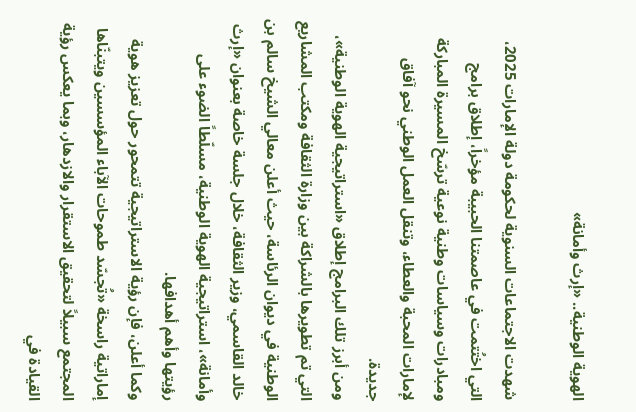الهوية الوطنية.. «إرث وأمانة»

شهدت الاجتماعات السنوية لحكومة دولة الإمارات 2025، التي اختُتمت في عاصمتنا الحبيبة مؤخراً، إطلاق برامج ومبادرات وسياسات وطنية نوعية ترسّخ المسيرة المباركة لإمارات المحبة والعطاء، وتنقل العمل الوطني نحو آفاق جديدة.
ومن أبرز تلك البرامج إطلاق «استراتيجية الهوية الوطنية»، التي تم تطويرها بالشراكة بين وزارة الثقافة ومكتب المشاريع الوطنية في ديوان الرئاسة، حيث أعلن معالي الشيخ سالم بن خالد القاسمي، وزير الثقافة، خلال جلسة خاصة بعنوان «إرث وأمانة»، استراتيجية الهوية الوطنية، مسلّطاً الضوء على رؤيتها وأهم أهدافها.
وكما أعلن، فإن رؤية الاستراتيجية تتمحور حول تعزيز هوية إماراتية راسخة «تُجسّد طموحات الآباء المؤسسين ويتبنّاها المجتمع سبيلاً لتحقيق الاستقرار والازدهار، وبما يعكس رؤية القيادة في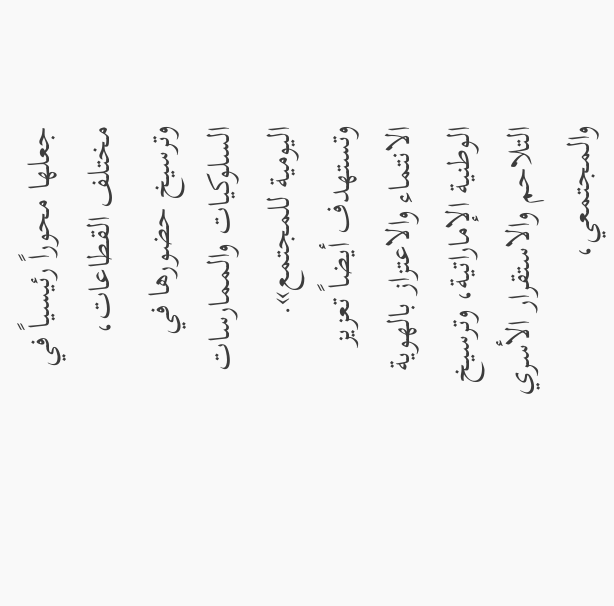جعلها محوراً رئيسياً في مختلف القطاعات، وترسيخ حضورها في السلوكيات والممارسات اليومية للمجتمع».
وتستهدف أيضاً تعزيز الانتماء والاعتزاز بالهوية الوطنية الإماراتية، وترسيخ التلاحم والاستقرار الأسري والمجتمعي،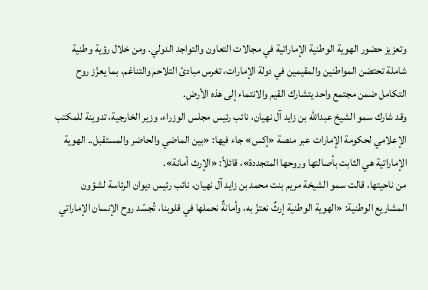وتعزيز حضور الهوية الوطنية الإماراتية في مجالات التعاون والتواجد الدولي. ومن خلال رؤية وطنية شاملة تحتضن المواطنين والمقيمين في دولة الإمارات، تغرس مبادئ التلاحم والتناغم، بما يعزّز روح التكامل ضمن مجتمع واحد يتشارك القيم والانتماء إلى هذه الأرض.
وقد شارك سمو الشيخ عبدالله بن زايد آل نهيان، نائب رئيس مجلس الوزراء، وزير الخارجية، تدوينة للمكتب الإعلامي لحكومة الإمارات عبر منصة «إكس» جاء فيها: «بين الماضي والحاضر والمستقبل.. الهوية الإماراتية هي الثابت بأصالتها وروحها المتجددة»، قائلاً: «الإرث أمانة».
من ناحيتها، قالت سمو الشيخة مريم بنت محمد بن زايد آل نهيان، نائب رئيس ديوان الرئاسة لشؤون المشاريع الوطنية: «الهوية الوطنية إرثٌ نعتزّ به، وأمانةٌ نحملها في قلوبنا، تُجسّد روح الإنسان الإماراتي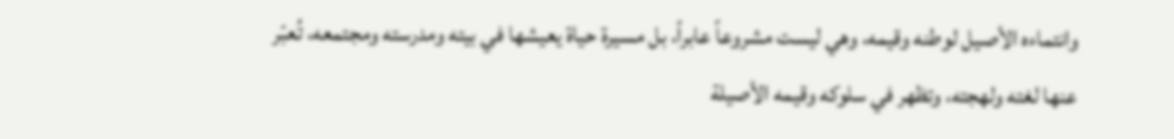وانتماءه الأصيل لوطنه وقيمه، وهي ليست مشروعاً عابراً، بل مسيرة حياة يعيشها في بيته ومدرسته ومجتمعه، تُعبّر عنها لغته ولهجته، وتظهر في سلوكه وقيمه الأصيلة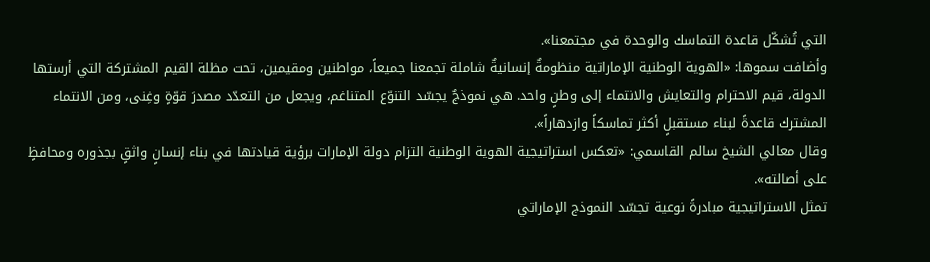التي تُشكّل قاعدة التماسك والوحدة في مجتمعنا».
وأضافت سموها: «الهوية الوطنية الإماراتية منظومةٌ إنسانيةٌ شاملة تجمعنا جميعاً، مواطنين ومقيمين، تحت مظلة القيم المشتركة التي أرستها الدولة، قيم الاحترام والتعايش والانتماء إلى وطنٍ واحد. هي نموذجٌ يجسّد التنوّع المتناغم، ويجعل من التعدّد مصدرَ قوّةٍ وغِنى، ومن الانتماء المشترك قاعدةً لبناء مستقبلٍ أكثر تماسكاً وازدهاراً».
وقال معالي الشيخ سالم القاسمي: «تعكس استراتيجية الهوية الوطنية التزام دولة الإمارات برؤية قيادتها في بناء إنسانٍ واثقٍ بجذوره ومحافظٍ على أصالته».
تمثل الاستراتيجية مبادرةً نوعية تجسّد النموذج الإماراتي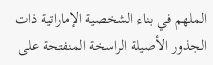الملهم في بناء الشخصية الإماراتية ذات الجذور الأصيلة الراسخة المنفتحة على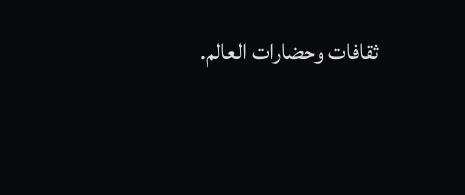ثقافات وحضارات العالم.